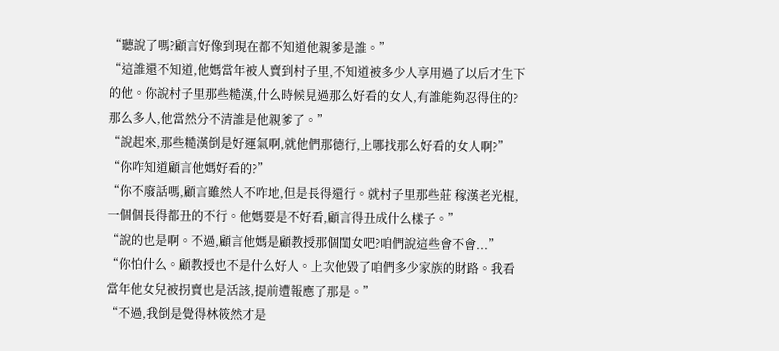“聽說了嗎?顧言好像到現在都不知道他親爹是誰。”
“這誰還不知道,他媽當年被人賣到村子里,不知道被多少人享用過了以后才生下的他。你說村子里那些糙漢,什么時候見過那么好看的女人,有誰能夠忍得住的?那么多人,他當然分不清誰是他親爹了。”
“說起來,那些糙漢倒是好運氣啊,就他們那德行,上哪找那么好看的女人啊?”
“你咋知道顧言他媽好看的?”
“你不廢話嗎,顧言雖然人不咋地,但是長得還行。就村子里那些莊 稼漢老光棍,一個個長得都丑的不行。他媽要是不好看,顧言得丑成什么樣子。”
“說的也是啊。不過,顧言他媽是顧教授那個閨女吧?咱們說這些會不會...”
“你怕什么。顧教授也不是什么好人。上次他毀了咱們多少家族的財路。我看當年他女兒被拐賣也是活該,提前遭報應了那是。”
“不過,我倒是覺得林筱然才是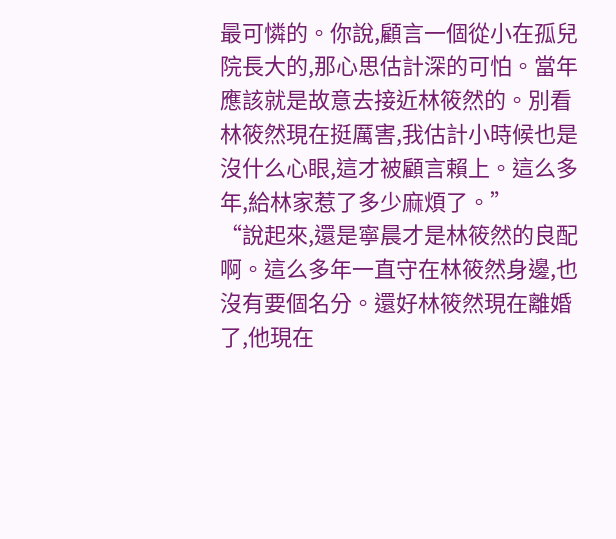最可憐的。你說,顧言一個從小在孤兒院長大的,那心思估計深的可怕。當年應該就是故意去接近林筱然的。別看林筱然現在挺厲害,我估計小時候也是沒什么心眼,這才被顧言賴上。這么多年,給林家惹了多少麻煩了。”
“說起來,還是寧晨才是林筱然的良配啊。這么多年一直守在林筱然身邊,也沒有要個名分。還好林筱然現在離婚了,他現在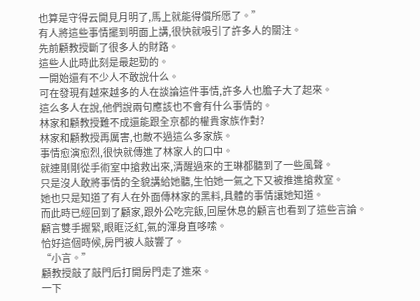也算是守得云開見月明了,馬上就能得償所愿了。”
有人將這些事情擺到明面上講,很快就吸引了許多人的關注。
先前顧教授斷了很多人的財路。
這些人此時此刻是最起勁的。
一開始還有不少人不敢說什么。
可在發現有越來越多的人在談論這件事情,許多人也膽子大了起來。
這么多人在說,他們說兩句應該也不會有什么事情的。
林家和顧教授難不成還能跟全京都的權貴家族作對?
林家和顧教授再厲害,也敵不過這么多家族。
事情愈演愈烈,很快就傳進了林家人的口中。
就連剛剛從手術室中搶救出來,清醒過來的王琳都聽到了一些風聲。
只是沒人敢將事情的全貌講給她聽,生怕她一氣之下又被推進搶救室。
她也只是知道了有人在外面傳林家的黑料,具體的事情讓她知道。
而此時已經回到了顧家,跟外公吃完飯,回屋休息的顧言也看到了這些言論。
顧言雙手握緊,眼眶泛紅,氣的渾身直哆嗦。
恰好這個時候,房門被人敲響了。
“小言。”
顧教授敲了敲門后打開房門走了進來。
一下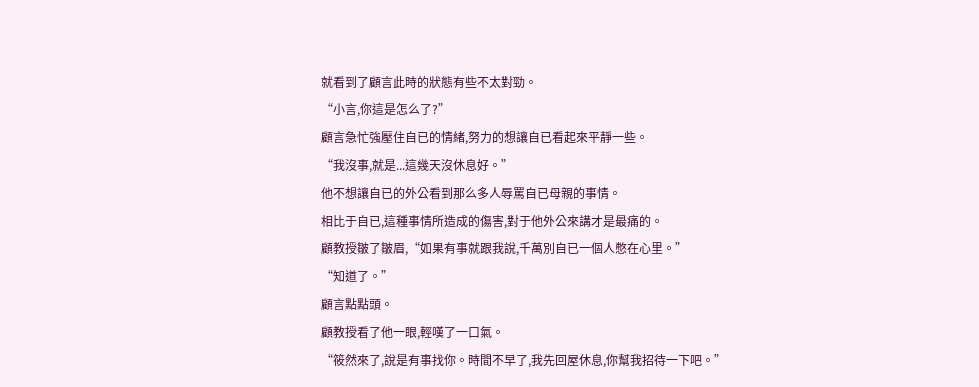就看到了顧言此時的狀態有些不太對勁。
“小言,你這是怎么了?”
顧言急忙強壓住自已的情緒,努力的想讓自已看起來平靜一些。
“我沒事,就是...這幾天沒休息好。”
他不想讓自已的外公看到那么多人辱罵自已母親的事情。
相比于自已,這種事情所造成的傷害,對于他外公來講才是最痛的。
顧教授皺了皺眉,“如果有事就跟我說,千萬別自已一個人憋在心里。”
“知道了。”
顧言點點頭。
顧教授看了他一眼,輕嘆了一口氣。
“筱然來了,說是有事找你。時間不早了,我先回屋休息,你幫我招待一下吧。”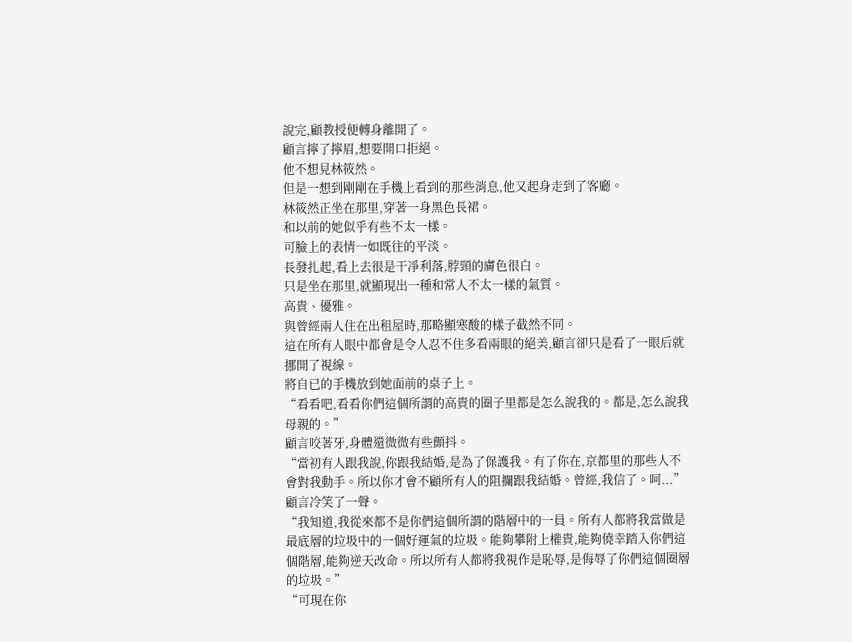說完,顧教授便轉身離開了。
顧言擰了擰眉,想要開口拒絕。
他不想見林筱然。
但是一想到剛剛在手機上看到的那些消息,他又起身走到了客廳。
林筱然正坐在那里,穿著一身黑色長裙。
和以前的她似乎有些不太一樣。
可臉上的表情一如既往的平淡。
長發扎起,看上去很是干凈利落,脖頸的膚色很白。
只是坐在那里,就顯現出一種和常人不太一樣的氣質。
高貴、優雅。
與曾經兩人住在出租屋時,那略顯寒酸的樣子截然不同。
這在所有人眼中都會是令人忍不住多看兩眼的絕美,顧言卻只是看了一眼后就挪開了視線。
將自已的手機放到她面前的桌子上。
“看看吧,看看你們這個所謂的高貴的圈子里都是怎么說我的。都是,怎么說我母親的。”
顧言咬著牙,身體還微微有些顫抖。
“當初有人跟我說,你跟我結婚,是為了保護我。有了你在,京都里的那些人不會對我動手。所以你才會不顧所有人的阻攔跟我結婚。曾經,我信了。呵...”
顧言冷笑了一聲。
“我知道,我從來都不是你們這個所謂的階層中的一員。所有人都將我當做是最底層的垃圾中的一個好運氣的垃圾。能夠攀附上權貴,能夠僥幸踏入你們這個階層,能夠逆天改命。所以所有人都將我視作是恥辱,是侮辱了你們這個圈層的垃圾。”
“可現在你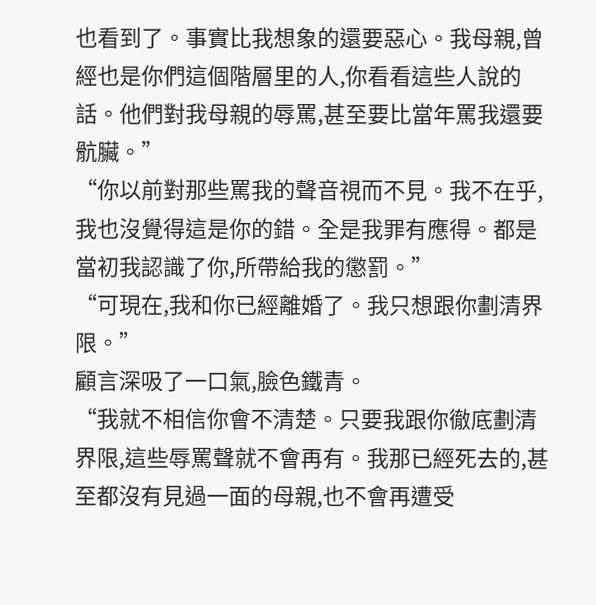也看到了。事實比我想象的還要惡心。我母親,曾經也是你們這個階層里的人,你看看這些人說的話。他們對我母親的辱罵,甚至要比當年罵我還要骯臟。”
“你以前對那些罵我的聲音視而不見。我不在乎,我也沒覺得這是你的錯。全是我罪有應得。都是當初我認識了你,所帶給我的懲罰。”
“可現在,我和你已經離婚了。我只想跟你劃清界限。”
顧言深吸了一口氣,臉色鐵青。
“我就不相信你會不清楚。只要我跟你徹底劃清界限,這些辱罵聲就不會再有。我那已經死去的,甚至都沒有見過一面的母親,也不會再遭受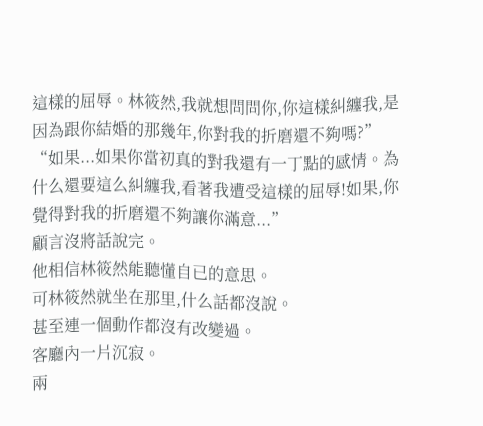這樣的屈辱。林筱然,我就想問問你,你這樣糾纏我,是因為跟你結婚的那幾年,你對我的折磨還不夠嗎?”
“如果...如果你當初真的對我還有一丁點的感情。為什么還要這么糾纏我,看著我遭受這樣的屈辱!如果,你覺得對我的折磨還不夠讓你滿意...”
顧言沒將話說完。
他相信林筱然能聽懂自已的意思。
可林筱然就坐在那里,什么話都沒說。
甚至連一個動作都沒有改變過。
客廳內一片沉寂。
兩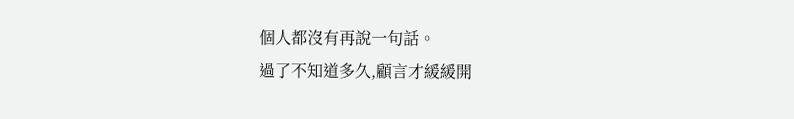個人都沒有再說一句話。
過了不知道多久,顧言才緩緩開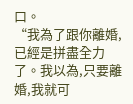口。
“我為了跟你離婚,已經是拼盡全力了。我以為,只要離婚,我就可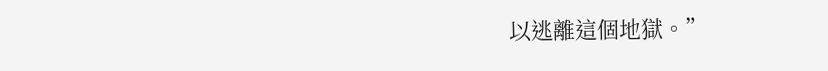以逃離這個地獄。”